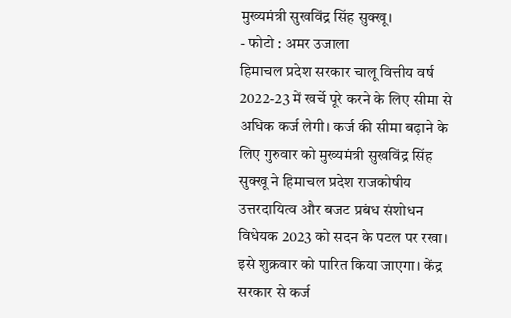मुख्यमंत्री सुखविंद्र सिंह सुक्खू।
- फोटो : अमर उजाला
हिमाचल प्रदेश सरकार चालू वित्तीय वर्ष 2022-23 में खर्चे पूरे करने के लिए सीमा से अधिक कर्ज लेगी। कर्ज की सीमा बढ़ाने के लिए गुरुवार को मुख्यमंत्री सुखविंद्र सिंह सुक्खू ने हिमाचल प्रदेश राजकोषीय उत्तरदायित्व और बजट प्रबंध संशोधन विधेयक 2023 को सदन के पटल पर रखा। इसे शुक्रवार को पारित किया जाएगा। केंद्र सरकार से कर्ज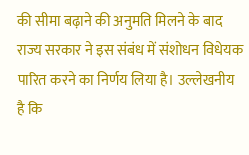की सीमा बढ़ाने की अनुमति मिलने के बाद राज्य सरकार ने इस संबंध में संशोधन विधेयक पारित करने का निर्णय लिया है। उल्लेखनीय है कि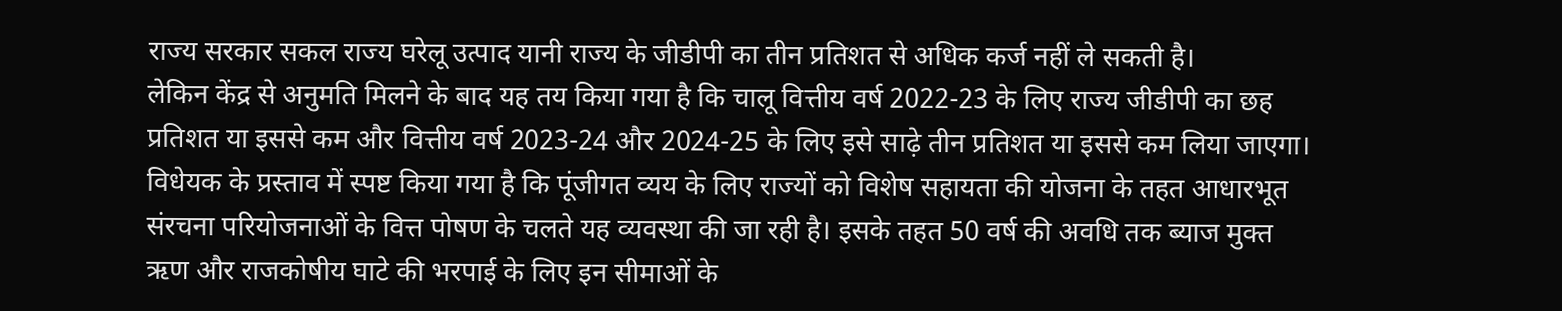राज्य सरकार सकल राज्य घरेलू उत्पाद यानी राज्य के जीडीपी का तीन प्रतिशत से अधिक कर्ज नहीं ले सकती है।
लेकिन केंद्र से अनुमति मिलने के बाद यह तय किया गया है कि चालू वित्तीय वर्ष 2022-23 के लिए राज्य जीडीपी का छह प्रतिशत या इससे कम और वित्तीय वर्ष 2023-24 और 2024-25 के लिए इसे साढ़े तीन प्रतिशत या इससे कम लिया जाएगा। विधेयक के प्रस्ताव में स्पष्ट किया गया है कि पूंजीगत व्यय के लिए राज्यों को विशेष सहायता की योजना के तहत आधारभूत संरचना परियोजनाओं के वित्त पोषण के चलते यह व्यवस्था की जा रही है। इसके तहत 50 वर्ष की अवधि तक ब्याज मुक्त ऋण और राजकोषीय घाटे की भरपाई के लिए इन सीमाओं के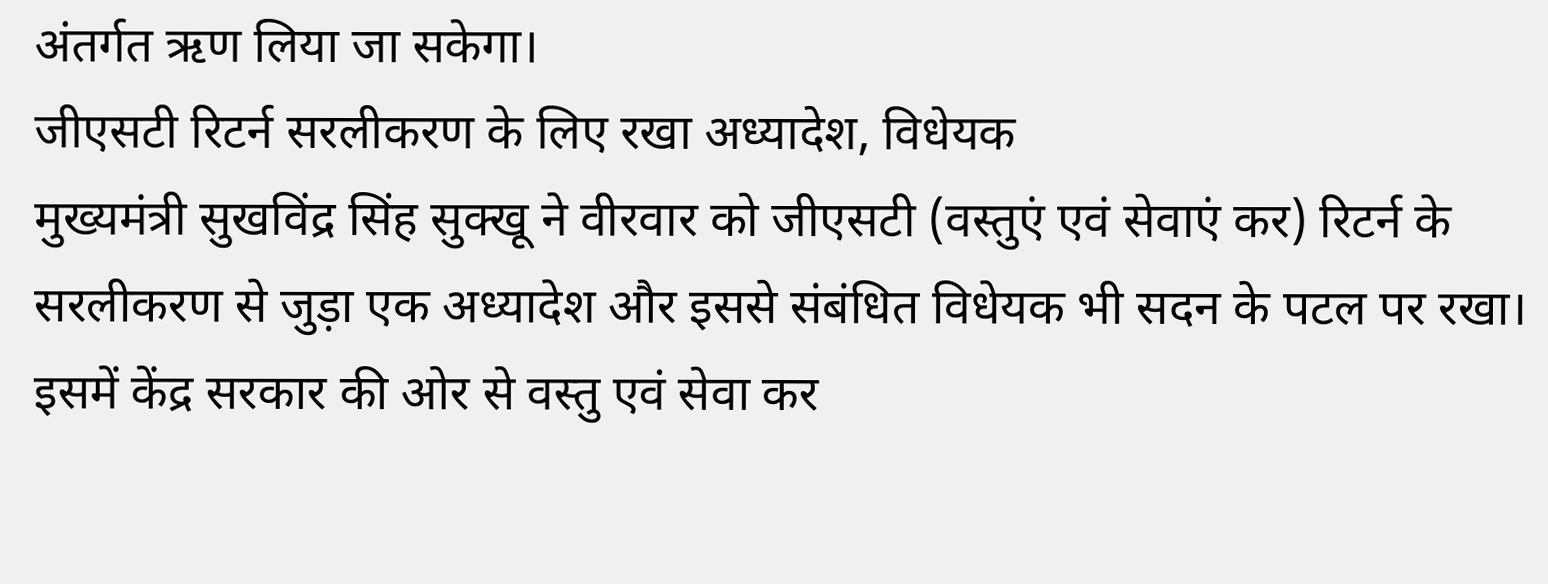अंतर्गत ऋण लिया जा सकेगा।
जीएसटी रिटर्न सरलीकरण के लिए रखा अध्यादेश, विधेयक
मुख्यमंत्री सुखविंद्र सिंह सुक्खू ने वीरवार को जीएसटी (वस्तुएं एवं सेवाएं कर) रिटर्न के सरलीकरण से जुड़ा एक अध्यादेश और इससे संबंधित विधेयक भी सदन के पटल पर रखा। इसमें केंद्र सरकार की ओर से वस्तु एवं सेवा कर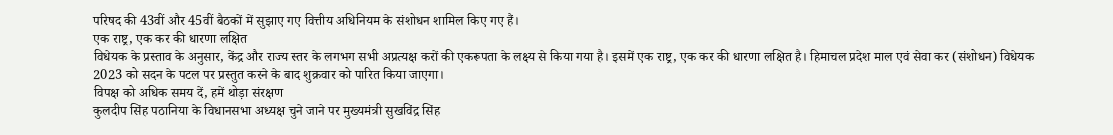परिषद की 43वीं और 45वीं बैठकों में सुझाए गए वित्तीय अधिनियम के संशोधन शामिल किए गए हैं।
एक राष्ट्र, एक कर की धारणा लक्षित
विधेयक के प्रस्ताव के अनुसार, केंद्र और राज्य स्तर के लगभग सभी अप्रत्यक्ष करों की एकरूपता के लक्ष्य से किया गया है। इसमें एक राष्ट्र, एक कर की धारणा लक्षित है। हिमाचल प्रदेश माल एवं सेवा कर (संशोधन) विधेयक 2023 को सदन के पटल पर प्रस्तुत करने के बाद शुक्रवार को पारित किया जाएगा।
विपक्ष को अधिक समय दें, हमें थोड़ा संरक्षण
कुलदीप सिंह पठानिया के विधानसभा अध्यक्ष चुने जाने पर मुख्यमंत्री सुखविंद्र सिंह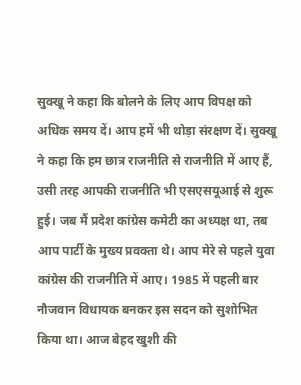सुक्खू ने कहा कि बोलने के लिए आप विपक्ष को अधिक समय दें। आप हमें भी थोड़ा संरक्षण दें। सुक्खू ने कहा कि हम छात्र राजनीति से राजनीति में आए हैं, उसी तरह आपकी राजनीति भी एसएसयूआई से शुरू हुई। जब मैं प्रदेश कांग्रेस कमेटी का अध्यक्ष था, तब आप पार्टी के मुख्य प्रवक्ता थे। आप मेरे से पहले युवा कांग्रेस की राजनीति में आए। 1985 में पहली बार नौजवान विधायक बनकर इस सदन को सुशोभित किया था। आज बेहद खुशी की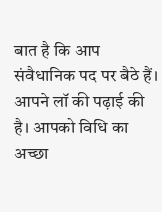बात है कि आप संवैधानिक पद पर बैठे हैं। आपने लॉ की पढ़ाई की है। आपको विधि का अच्छा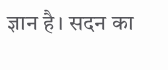ज्ञान है। सदन का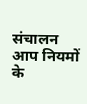संचालन आप नियमों के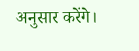अनुसार करेंगे।